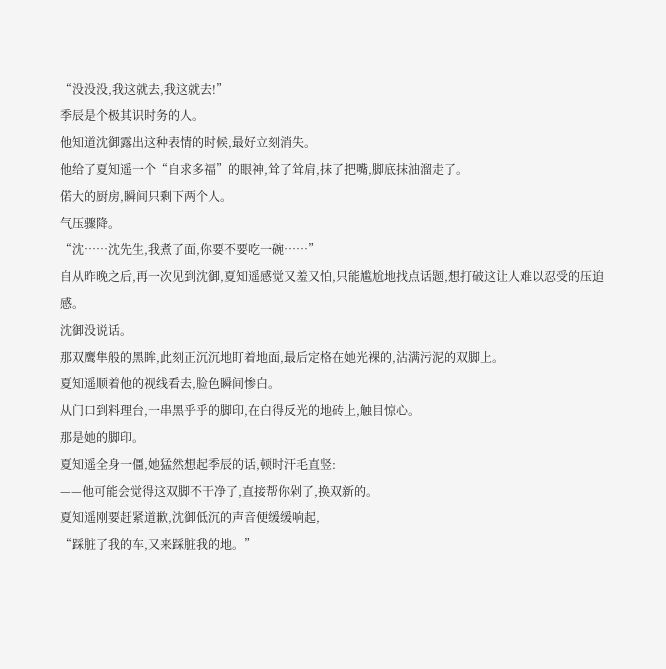“没没没,我这就去,我这就去!”
季辰是个极其识时务的人。
他知道沈御露出这种表情的时候,最好立刻消失。
他给了夏知遥一个“自求多福”的眼神,耸了耸肩,抹了把嘴,脚底抹油溜走了。
偌大的厨房,瞬间只剩下两个人。
气压骤降。
“沈……沈先生,我煮了面,你要不要吃一碗……”
自从昨晚之后,再一次见到沈御,夏知遥感觉又羞又怕,只能尴尬地找点话题,想打破这让人难以忍受的压迫感。
沈御没说话。
那双鹰隼般的黑眸,此刻正沉沉地盯着地面,最后定格在她光裸的,沾满污泥的双脚上。
夏知遥顺着他的视线看去,脸色瞬间惨白。
从门口到料理台,一串黑乎乎的脚印,在白得反光的地砖上,触目惊心。
那是她的脚印。
夏知遥全身一僵,她猛然想起季辰的话,顿时汗毛直竖:
——他可能会觉得这双脚不干净了,直接帮你剁了,换双新的。
夏知遥刚要赶紧道歉,沈御低沉的声音便缓缓响起,
“踩脏了我的车,又来踩脏我的地。”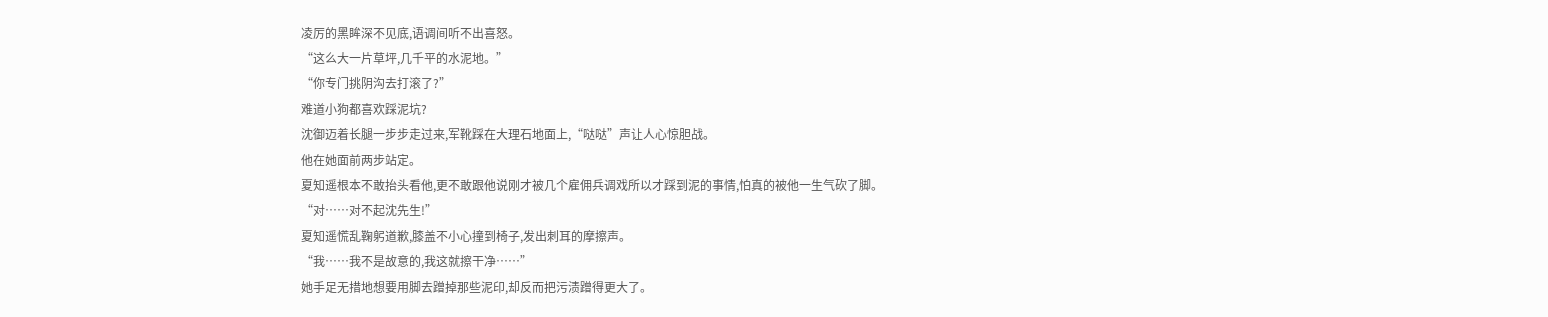凌厉的黑眸深不见底,语调间听不出喜怒。
“这么大一片草坪,几千平的水泥地。”
“你专门挑阴沟去打滚了?”
难道小狗都喜欢踩泥坑?
沈御迈着长腿一步步走过来,军靴踩在大理石地面上,“哒哒”声让人心惊胆战。
他在她面前两步站定。
夏知遥根本不敢抬头看他,更不敢跟他说刚才被几个雇佣兵调戏所以才踩到泥的事情,怕真的被他一生气砍了脚。
“对……对不起沈先生!”
夏知遥慌乱鞠躬道歉,膝盖不小心撞到椅子,发出刺耳的摩擦声。
“我……我不是故意的,我这就擦干净……”
她手足无措地想要用脚去蹭掉那些泥印,却反而把污渍蹭得更大了。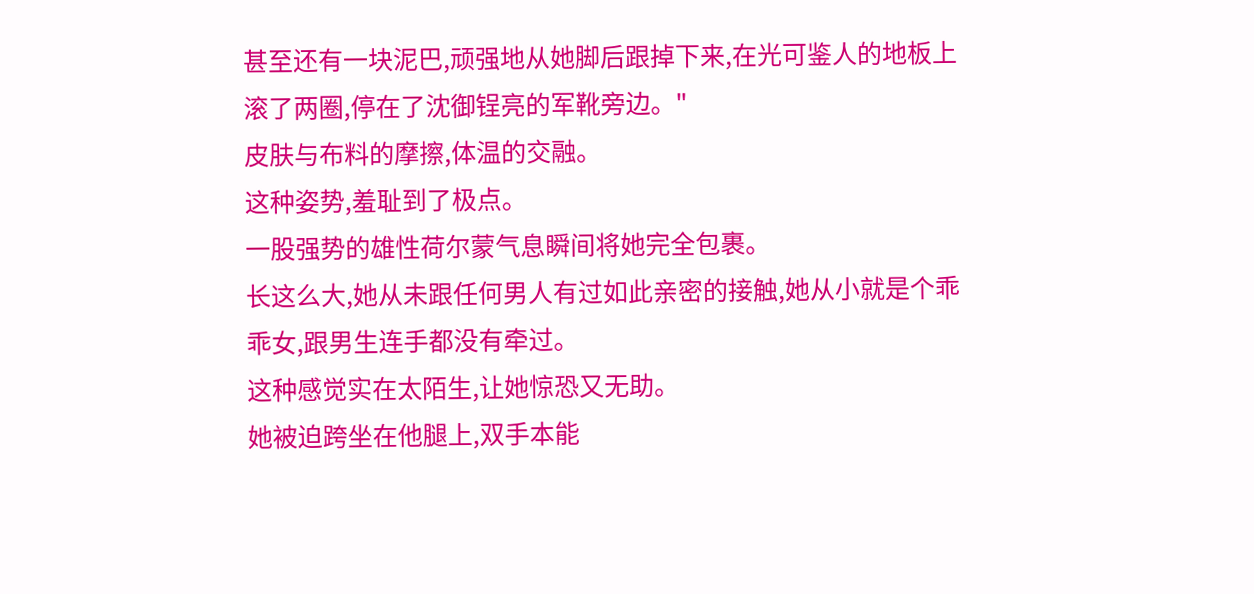甚至还有一块泥巴,顽强地从她脚后跟掉下来,在光可鉴人的地板上滚了两圈,停在了沈御锃亮的军靴旁边。"
皮肤与布料的摩擦,体温的交融。
这种姿势,羞耻到了极点。
一股强势的雄性荷尔蒙气息瞬间将她完全包裹。
长这么大,她从未跟任何男人有过如此亲密的接触,她从小就是个乖乖女,跟男生连手都没有牵过。
这种感觉实在太陌生,让她惊恐又无助。
她被迫跨坐在他腿上,双手本能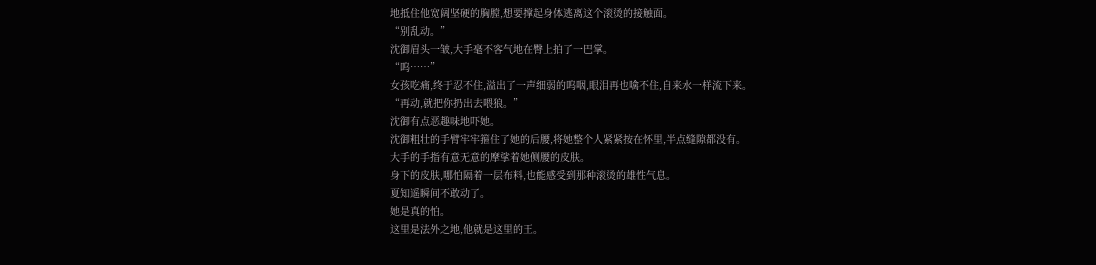地抵住他宽阔坚硬的胸膛,想要撑起身体逃离这个滚烫的接触面。
“别乱动。”
沈御眉头一皱,大手毫不客气地在臀上拍了一巴掌。
“呜……”
女孩吃痛,终于忍不住,溢出了一声细弱的呜咽,眼泪再也噙不住,自来水一样流下来。
“再动,就把你扔出去喂狼。”
沈御有点恶趣味地吓她。
沈御粗壮的手臂牢牢箍住了她的后腰,将她整个人紧紧按在怀里,半点缝隙都没有。
大手的手指有意无意的摩挲着她侧腰的皮肤。
身下的皮肤,哪怕隔着一层布料,也能感受到那种滚烫的雄性气息。
夏知遥瞬间不敢动了。
她是真的怕。
这里是法外之地,他就是这里的王。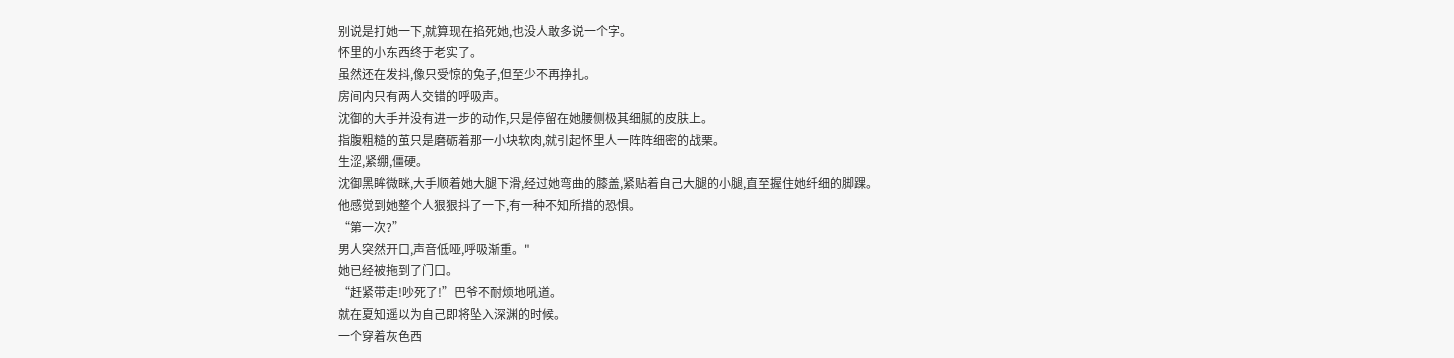别说是打她一下,就算现在掐死她,也没人敢多说一个字。
怀里的小东西终于老实了。
虽然还在发抖,像只受惊的兔子,但至少不再挣扎。
房间内只有两人交错的呼吸声。
沈御的大手并没有进一步的动作,只是停留在她腰侧极其细腻的皮肤上。
指腹粗糙的茧只是磨砺着那一小块软肉,就引起怀里人一阵阵细密的战栗。
生涩,紧绷,僵硬。
沈御黑眸微眯,大手顺着她大腿下滑,经过她弯曲的膝盖,紧贴着自己大腿的小腿,直至握住她纤细的脚踝。
他感觉到她整个人狠狠抖了一下,有一种不知所措的恐惧。
“第一次?”
男人突然开口,声音低哑,呼吸渐重。"
她已经被拖到了门口。
“赶紧带走!吵死了!”巴爷不耐烦地吼道。
就在夏知遥以为自己即将坠入深渊的时候。
一个穿着灰色西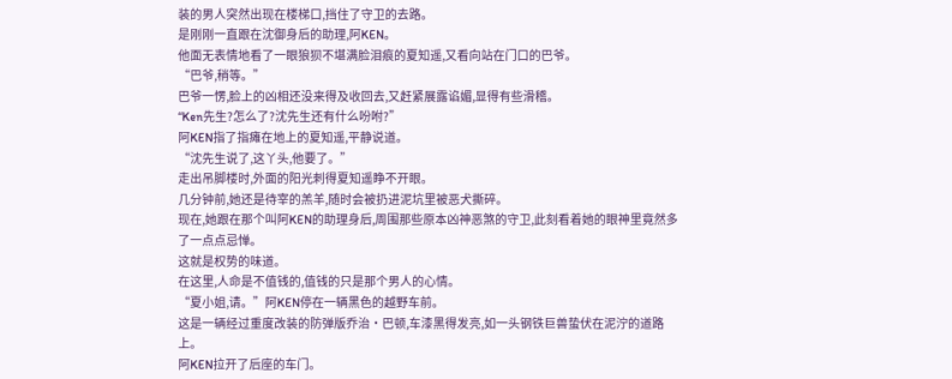装的男人突然出现在楼梯口,挡住了守卫的去路。
是刚刚一直跟在沈御身后的助理,阿KEN。
他面无表情地看了一眼狼狈不堪满脸泪痕的夏知遥,又看向站在门口的巴爷。
“巴爷,稍等。”
巴爷一愣,脸上的凶相还没来得及收回去,又赶紧展露谄媚,显得有些滑稽。
“Ken先生?怎么了?沈先生还有什么吩咐?”
阿KEN指了指瘫在地上的夏知遥,平静说道。
“沈先生说了,这丫头,他要了。”
走出吊脚楼时,外面的阳光刺得夏知遥睁不开眼。
几分钟前,她还是待宰的羔羊,随时会被扔进泥坑里被恶犬撕碎。
现在,她跟在那个叫阿KEN的助理身后,周围那些原本凶神恶煞的守卫,此刻看着她的眼神里竟然多了一点点忌惮。
这就是权势的味道。
在这里,人命是不值钱的,值钱的只是那个男人的心情。
“夏小姐,请。”阿KEN停在一辆黑色的越野车前。
这是一辆经过重度改装的防弹版乔治·巴顿,车漆黑得发亮,如一头钢铁巨兽蛰伏在泥泞的道路上。
阿KEN拉开了后座的车门。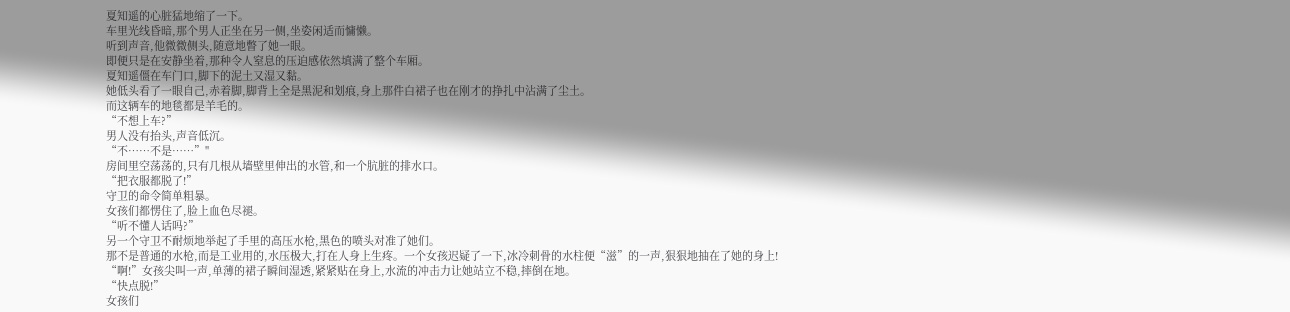夏知遥的心脏猛地缩了一下。
车里光线昏暗,那个男人正坐在另一侧,坐姿闲适而慵懒。
听到声音,他微微侧头,随意地瞥了她一眼。
即便只是在安静坐着,那种令人窒息的压迫感依然填满了整个车厢。
夏知遥僵在车门口,脚下的泥土又湿又黏。
她低头看了一眼自己,赤着脚,脚背上全是黑泥和划痕,身上那件白裙子也在刚才的挣扎中沾满了尘土。
而这辆车的地毯都是羊毛的。
“不想上车?”
男人没有抬头,声音低沉。
“不……不是……”"
房间里空荡荡的,只有几根从墙壁里伸出的水管,和一个肮脏的排水口。
“把衣服都脱了!”
守卫的命令简单粗暴。
女孩们都愣住了,脸上血色尽褪。
“听不懂人话吗?”
另一个守卫不耐烦地举起了手里的高压水枪,黑色的喷头对准了她们。
那不是普通的水枪,而是工业用的,水压极大,打在人身上生疼。一个女孩迟疑了一下,冰冷刺骨的水柱便“滋”的一声,狠狠地抽在了她的身上!
“啊!”女孩尖叫一声,单薄的裙子瞬间湿透,紧紧贴在身上,水流的冲击力让她站立不稳,摔倒在地。
“快点脱!”
女孩们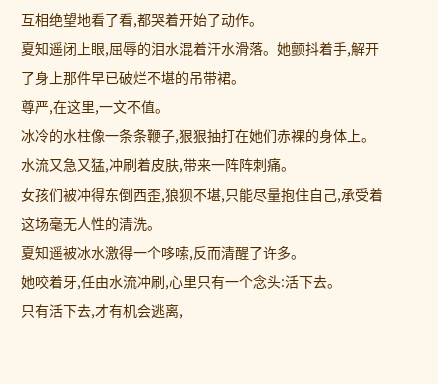互相绝望地看了看,都哭着开始了动作。
夏知遥闭上眼,屈辱的泪水混着汗水滑落。她颤抖着手,解开了身上那件早已破烂不堪的吊带裙。
尊严,在这里,一文不值。
冰冷的水柱像一条条鞭子,狠狠抽打在她们赤裸的身体上。水流又急又猛,冲刷着皮肤,带来一阵阵刺痛。
女孩们被冲得东倒西歪,狼狈不堪,只能尽量抱住自己,承受着这场毫无人性的清洗。
夏知遥被冰水激得一个哆嗦,反而清醒了许多。
她咬着牙,任由水流冲刷,心里只有一个念头:活下去。
只有活下去,才有机会逃离,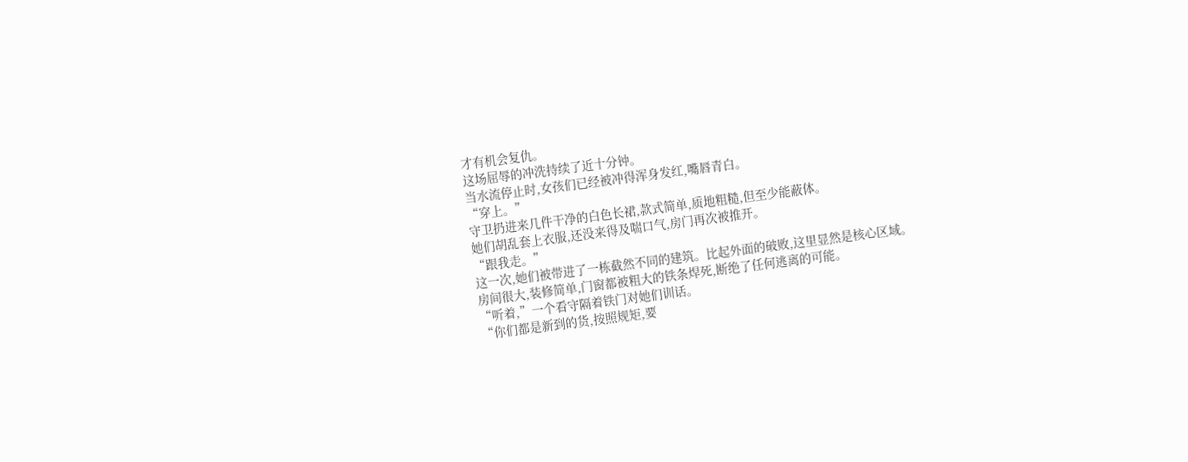才有机会复仇。
这场屈辱的冲洗持续了近十分钟。
当水流停止时,女孩们已经被冲得浑身发红,嘴唇青白。
“穿上。”
守卫扔进来几件干净的白色长裙,款式简单,质地粗糙,但至少能蔽体。
她们胡乱套上衣服,还没来得及喘口气,房门再次被推开。
“跟我走。”
这一次,她们被带进了一栋截然不同的建筑。比起外面的破败,这里显然是核心区域。
房间很大,装修简单,门窗都被粗大的铁条焊死,断绝了任何逃离的可能。
“听着,”一个看守隔着铁门对她们训话。
“你们都是新到的货,按照规矩,要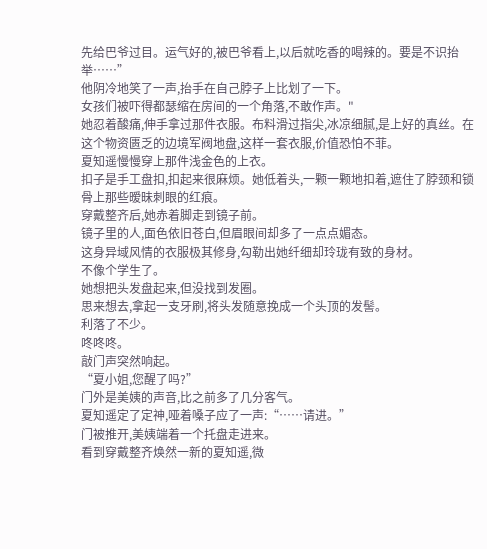先给巴爷过目。运气好的,被巴爷看上,以后就吃香的喝辣的。要是不识抬举……”
他阴冷地笑了一声,抬手在自己脖子上比划了一下。
女孩们被吓得都瑟缩在房间的一个角落,不敢作声。"
她忍着酸痛,伸手拿过那件衣服。布料滑过指尖,冰凉细腻,是上好的真丝。在这个物资匮乏的边境军阀地盘,这样一套衣服,价值恐怕不菲。
夏知遥慢慢穿上那件浅金色的上衣。
扣子是手工盘扣,扣起来很麻烦。她低着头,一颗一颗地扣着,遮住了脖颈和锁骨上那些暧昧刺眼的红痕。
穿戴整齐后,她赤着脚走到镜子前。
镜子里的人,面色依旧苍白,但眉眼间却多了一点点媚态。
这身异域风情的衣服极其修身,勾勒出她纤细却玲珑有致的身材。
不像个学生了。
她想把头发盘起来,但没找到发圈。
思来想去,拿起一支牙刷,将头发随意挽成一个头顶的发髻。
利落了不少。
咚咚咚。
敲门声突然响起。
“夏小姐,您醒了吗?”
门外是美姨的声音,比之前多了几分客气。
夏知遥定了定神,哑着嗓子应了一声:“……请进。”
门被推开,美姨端着一个托盘走进来。
看到穿戴整齐焕然一新的夏知遥,微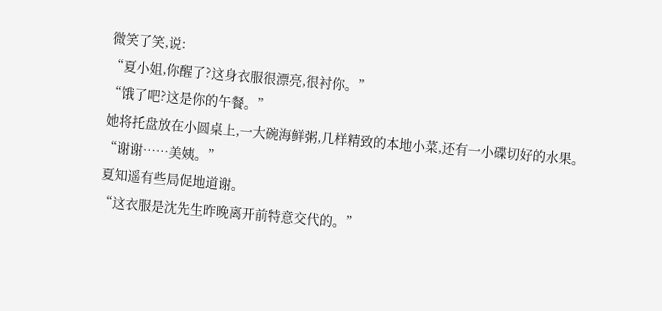微笑了笑,说:
“夏小姐,你醒了?这身衣服很漂亮,很衬你。”
“饿了吧?这是你的午餐。”
她将托盘放在小圆桌上,一大碗海鲜粥,几样精致的本地小菜,还有一小碟切好的水果。
“谢谢……美姨。”
夏知遥有些局促地道谢。
“这衣服是沈先生昨晚离开前特意交代的。”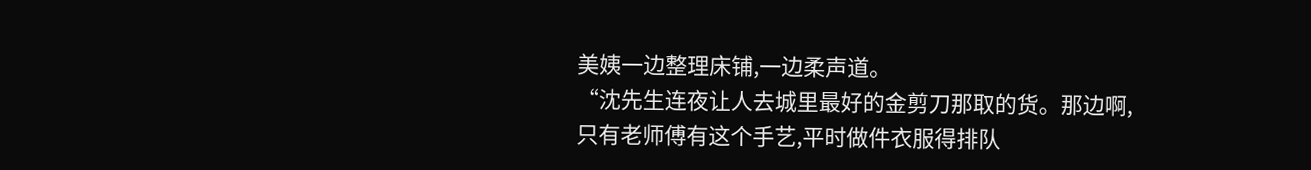美姨一边整理床铺,一边柔声道。
“沈先生连夜让人去城里最好的金剪刀那取的货。那边啊,只有老师傅有这个手艺,平时做件衣服得排队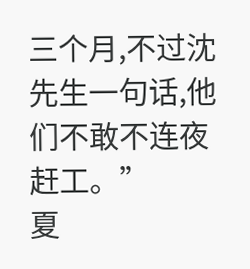三个月,不过沈先生一句话,他们不敢不连夜赶工。”
夏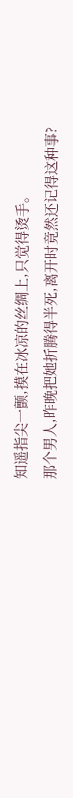知遥指尖一颤,摸在冰凉的丝绸上,只觉得烫手。
那个男人,昨晚把她折腾得半死,离开时竟然还记得这种事?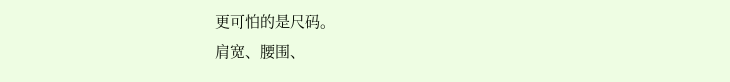更可怕的是尺码。
肩宽、腰围、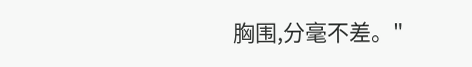胸围,分毫不差。"